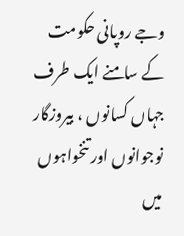وجے روپانی حکومت کے سامنے ایک طرف جہاں کسانوں ، بیروزگار نوجوانوں اور تنخواہوں میں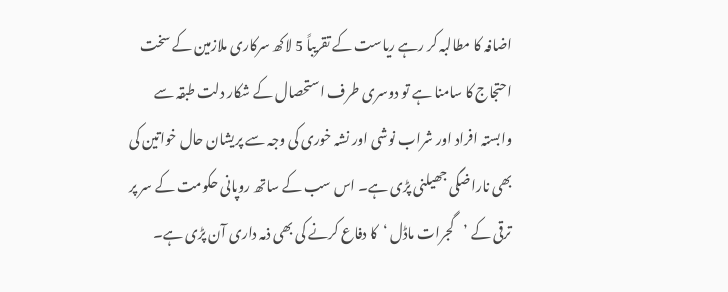اضافہ کا مطالبہ کر رہے ریاست کے تقریباً 5 لاکھ سرکاری ملازمین کے سخت احتجاج کا سامنا ہے تو دوسری طرف استحصال کے شکار دلت طبقہ سے وابستہ افراد اور شراب نوشی اور نشہ خوری کی وجہ سے پریشان حال خواتین کی بھی ناراضگی جھیلنی پڑی ہے۔ اس سب کے ساتھ روپانی حکومت کے سر پر ترقی کے ’گجرات ماڈل ‘کا دفاع کرنے کی بھی ذمہ داری آن پڑی ہے۔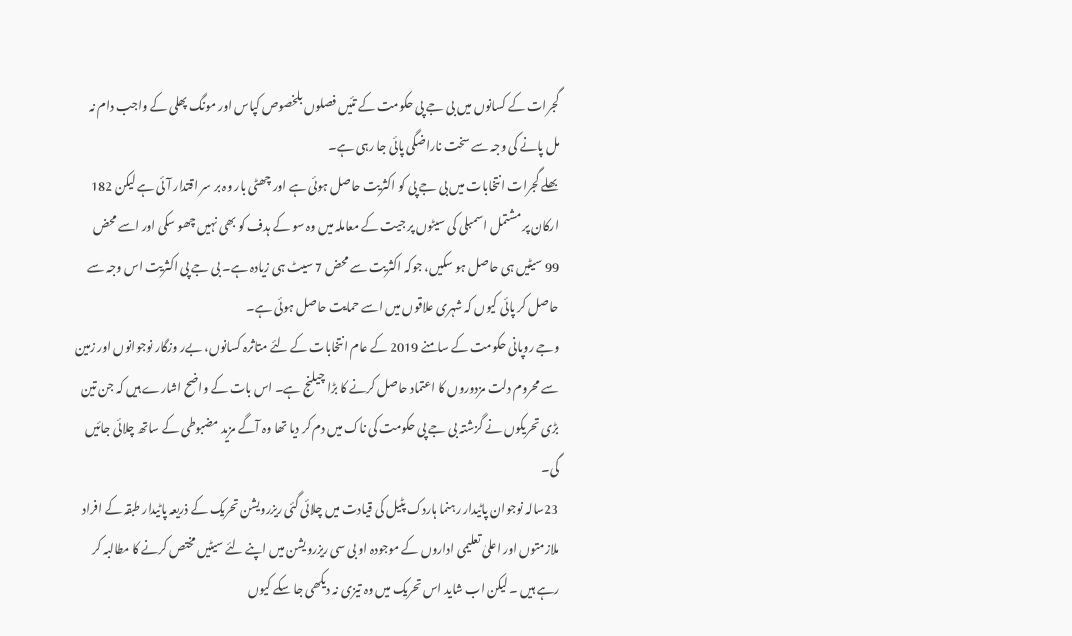گجرات کے کسانوں میں بی جے پی حکومت کے تئیں فصلوں بلخصوص کپاس اور مونگ پھلی کے واجب دام نہ مل پانے کی وجہ سے سخت ناراضگی پائی جا رہی ہے۔
بھلے گجرات انتخابات میں بی جے پی کو اکثریت حاصل ہوئی ہے اور چھٹی بار وہ بر سر اقتدار آئی ہے لیکن 182 ارکان پر مشتمل اسمبلی کی سیٹوں پر جیت کے معاملہ میں وہ سو کے ہدف کو بھی نہیں چھو سکی اور اسے محض 99 سیٹیں ہی حاصل ہو سکیں، جوکہ اکثریت سے محض 7 سیٹ ہی زیادہ ہے۔ بی جے پی اکثریت اس وجہ سے حاصل کر پائی کیوں کہ شہری علاقوں میں اسے حمایت حاصل ہوئی ہے۔
وجے روپانی حکومت کے سامنے 2019 کے عام انتخابات کے لئے متاثرہ کسانوں، بےر وزگار نوجوانوں اور زمین سے محروم دلت مزدوروں کا اعتماد حاصل کرنے کا بڑا چیلنج ہے۔ اس بات کے واضح اشارے ہیں کہ جن تین بڑی تحریکوں نے گزشتہ بی جے پی حکومت کی ناک میں دم کر دیا تھا وہ آگے مزید مضبوطی کے ساتھ چلائی جائیں گی۔
23سالہ نوجوان پاٹیدار رہنما ہاردک پٹیل کی قیادت میں چلائی گئی ریزرویشن تحریک کے ذریعہ پاٹیدار طبقہ کے افراد ملازمتوں اور اعلیٰ تعلیمی اداروں کے موجودہ او بی سی ریزرویشن میں اپنے لئے سیٹیں مختص کرنے کا مطالبہ کر رہے ہیں ۔ لیکن اب شاید اس تحریک میں وہ تیزی نہ دیکھی جا سکے کیوں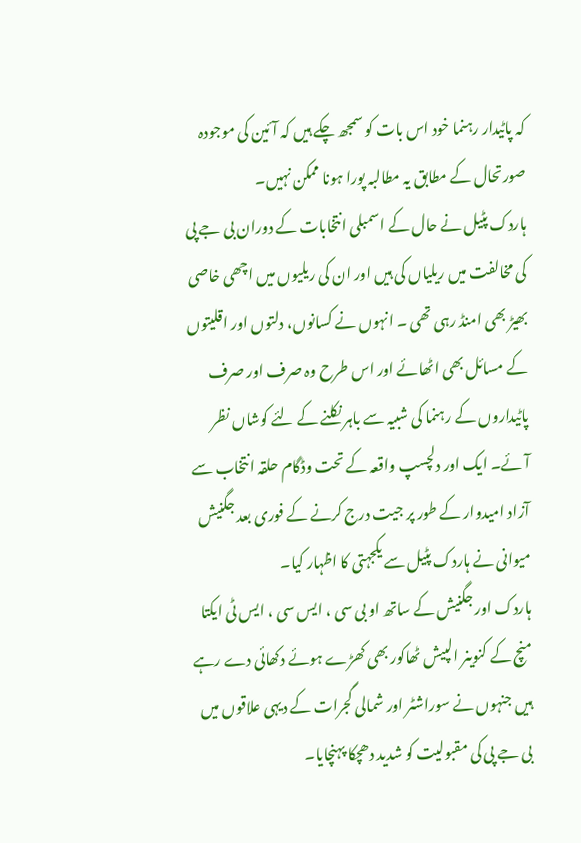کہ پاٹیدار رہنما خود اس بات کو سمجھ چکے ہیں کہ آئین کی موجودہ صورتحال کے مطابق یہ مطالبہ پورا ہونا ممکن نہیں۔
ہاردک پٹیل نے حال کے اسمبلی انتخابات کے دوران بی جے پی کی مخالفت میں ریلیاں کی ہیں اور ان کی ریلیوں میں اچھی خاصی بھیڑ بھی امنڈ رہی تھی ۔ انہوں نے کسانوں، دلتوں اور اقلیتوں کے مسائل بھی اٹھائے اور اس طرح وہ صرف اور صرف پاٹیداروں کے رہنما کی شبیہ سے باہر نکلنے کے لئے کوشاں نظر آئے۔ ایک اور دلچسپ واقعہ کے تحت وڈگام حلقہ انتخاب سے آزاد امیدوار کے طور پر جیت درج کرنے کے فوری بعد جگنیش میوانی نے ہاردک پٹیل سے یکجہتی کا اظہار کیا۔
ہاردک اور جگنیش کے ساتھ او بی سی ، ایس سی ، ایس ٹی ایکتا منچ کے کنوینر الپیش ٹھاکور بھی کھڑے ہوئے دکھائی دے رہے ہیں جنہوں نے سوراشٹر اور شمالی گجرات کے دیہی علاقوں میں بی جے پی کی مقبولیت کو شدید دھچکا پہنچایا۔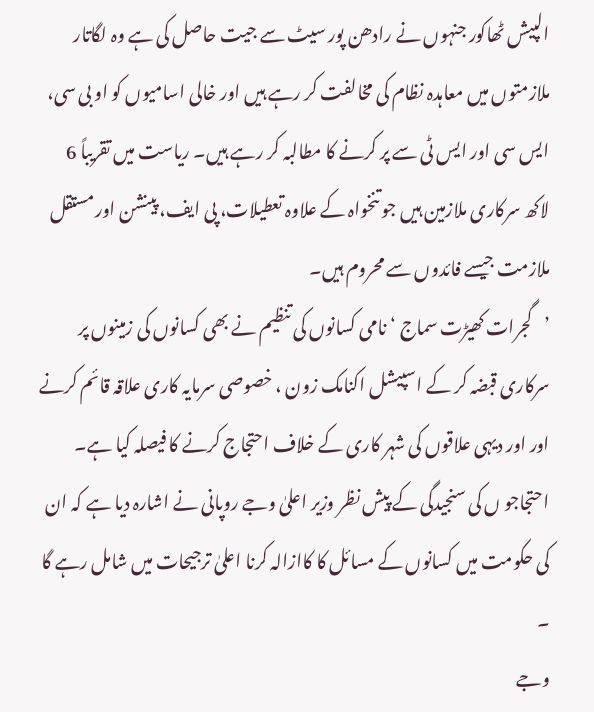الپیش ٹھاکور جنہوں نے رادھن پور سیٹ سے جیت حاصل کی ہے وہ لگاتار ملازمتوں میں معاہدہ نظام کی مخالفت کر رہے ہیں اور خالی اسامیوں کو او بی سی، ایس سی اور ایس ٹی سے پر کرنے کا مطالبہ کر رہے ہیں۔ ریاست میں تقریباً 6 لاکھ سرکاری ملازمین ہیں جو تنخواہ کے علاوہ تعطیلات، پی ایف، پینشن اور مستقل ملازمت جیسے فائدوں سے محروم ہیں۔
’گجرات کھیڑت سماج ‘نامی کسانوں کی تنظیم نے بھی کسانوں کی زمینوں پر سرکاری قبضہ کر کے اسپیشل اکنامک زون ، خصوصی سرمایہ کاری علاقہ قائم کرنے اور اور دیہی علاقوں کی شہر کاری کے خلاف احتجاج کرنے کا فیصلہ کیا ہے۔
احتجاجو ں کی سنجیدگی کے پیش نظر وزیر اعلیٰ وجے روپانی نے اشارہ دیا ہے کہ ان کی حکومت میں کسانوں کے مسائل کا کاازالہ کرنا اعلیٰ ترجیحات میں شامل رہے گا ۔
وجے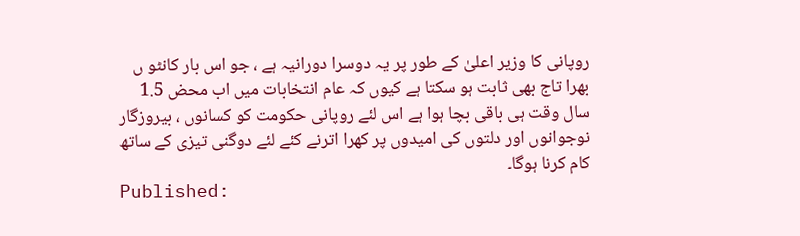روپانی کا وزیر اعلیٰ کے طور پر یہ دوسرا دورانیہ ہے ، جو اس بار کانٹو ں بھرا تاج بھی ثابت ہو سکتا ہے کیوں کہ عام انتخابات میں اب محض 1.5 سال وقت ہی باقی بچا ہوا ہے اس لئے روپانی حکومت کو کسانوں ، بیروزگار نوجوانوں اور دلتوں کی امیدوں پر کھرا اترنے کئے لئے دوگنی تیزی کے ساتھ کام کرنا ہوگا۔
Published: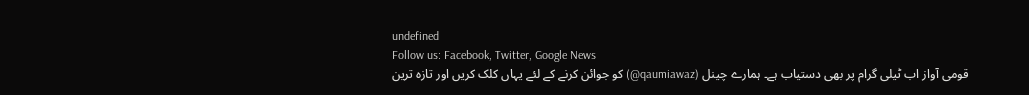undefined
Follow us: Facebook, Twitter, Google News
قومی آواز اب ٹیلی گرام پر بھی دستیاب ہے۔ ہمارے چینل (qaumiawaz@) کو جوائن کرنے کے لئے یہاں کلک کریں اور تازہ ترین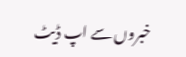خبروں سے اپ ڈیٹ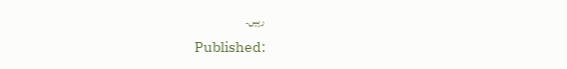رہیں۔
Published: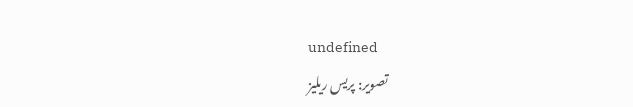undefined
تصویر: پریس ریلیز